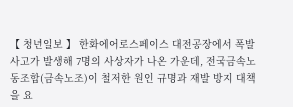【 청년일보 】 한화에어로스페이스 대전공장에서 폭발 사고가 발생해 7명의 사상자가 나온 가운데, 전국금속노동조합(금속노조)이 철저한 원인 규명과 재발 방지 대책을 요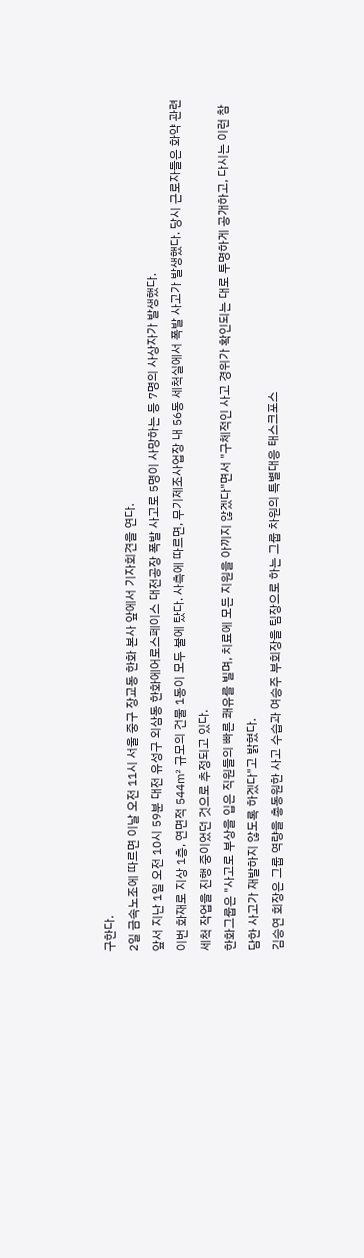구한다.
2일 금속노조에 따르면 이날 오전 11시 서울 중구 장교동 한화 본사 앞에서 기자회견을 연다.
앞서 지난 1일 오전 10시 59분 대전 유성구 외삼동 한화에어로스페이스 대전공장 폭발 사고로 5명이 사망하는 등 7명의 사상자가 발생했다.
이번 화재로 지상 1층, 연면적 544㎡ 규모의 건물 1동이 모두 불에 탔다. 사측에 따르면, 무기제조사업장 내 56동 세척실에서 폭발 사고가 발생했다. 당시 근로자들은 화약 관련 세척 작업을 진행 중이었던 것으로 추정되고 있다.
한화그룹은 "사고로 부상을 입은 직원들의 빠른 쾌유를 빌며, 치료에 모든 지원을 아끼지 않겠다"면서 "구체적인 사고 경위가 확인되는 대로 투명하게 공개하고, 다시는 이런 참담한 사고가 재발하지 않도록 하겠다"고 밝혔다.
김승연 회장은 그룹 역량을 총동원한 사고 수습과 여승주 부회장을 팀장으로 하는 그룹 차원의 특별대응 태스크포스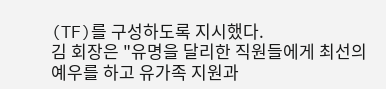(TF)를 구성하도록 지시했다.
김 회장은 "유명을 달리한 직원들에게 최선의 예우를 하고 유가족 지원과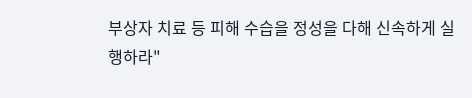부상자 치료 등 피해 수습을 정성을 다해 신속하게 실행하라"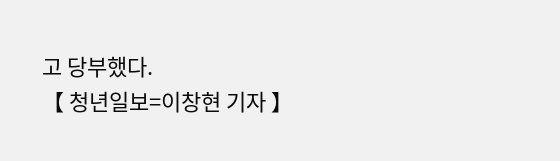고 당부했다.
【 청년일보=이창현 기자 】